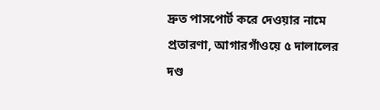দ্রুত পাসপোর্ট করে দেওয়ার নামে প্রতারণা, আগারগাঁওয়ে ৫ দালালের দণ্ড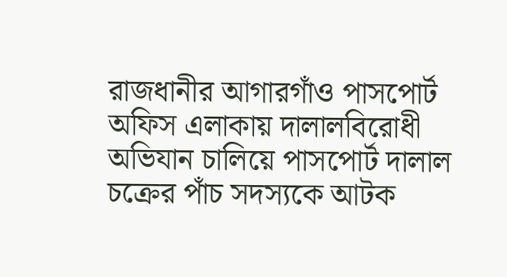রাজধানীর আগারগাঁও পাসপোর্ট অফিস এলাকায় দালালবিরোধী অভিযান চালিয়ে পাসপোর্ট দালাল চক্রের পাঁচ সদস্যকে আটক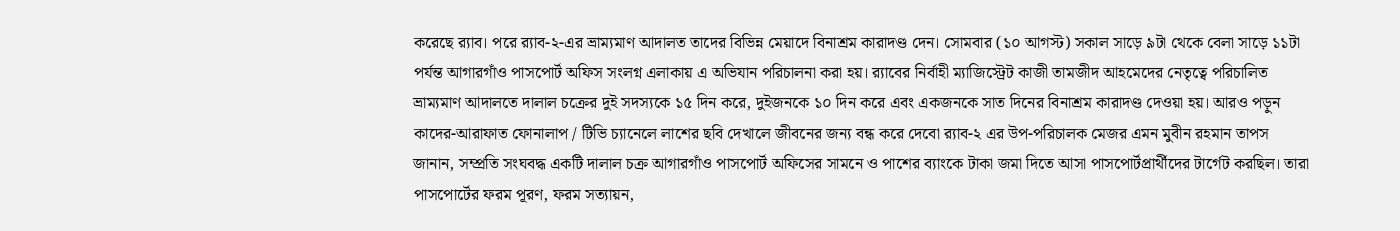করেছে র‌্যাব। পরে র‌্যাব-২-এর ভ্রাম্যমাণ আদালত তাদের বিভিন্ন মেয়াদে বিনাশ্রম কারাদণ্ড দেন। সোমবার (১০ আগস্ট) সকাল সাড়ে ৯টা থেকে বেলা সাড়ে ১১টা পর্যন্ত আগারগাঁও পাসপোর্ট অফিস সংলগ্ন এলাকায় এ অভিযান পরিচালনা করা হয়। র‌্যাবের নির্বাহী ম্যাজিস্ট্রেট কাজী তামজীদ আহমেদের নেতৃত্বে পরিচালিত ভ্রাম্যমাণ আদালতে দালাল চক্রের দুই সদস্যকে ১৫ দিন করে, দুইজনকে ১০ দিন করে এবং একজনকে সাত দিনের বিনাশ্রম কারাদণ্ড দেওয়া হয়। আরও পড়ুন কাদের-আরাফাত ফোনালাপ / টিভি চ্যানেলে লাশের ছবি দেখালে জীবনের জন্য বন্ধ করে দেবো র‌্যাব-২ এর উপ-পরিচালক মেজর এমন মুবীন রহমান তাপস জানান, সম্প্রতি সংঘবদ্ধ একটি দালাল চক্র আগারগাঁও পাসপোর্ট অফিসের সামনে ও পাশের ব্যাংকে টাকা জমা দিতে আসা পাসপোর্টপ্রার্থীদের টার্গেট করছিল। তারা পাসপোর্টের ফরম পূরণ, ফরম সত্যায়ন,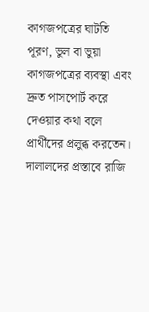কাগজপত্রের ঘাটতি পূরণ, ভুল বা ভুয়া কাগজপত্রের ব্যবস্থা এবং দ্রুত পাসপোর্ট করে দেওয়ার কথা বলে প্রার্থীদের প্রলুব্ধ করতেন। দালালদের প্রস্তাবে রাজি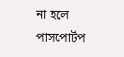না হলে পাসপোর্টপ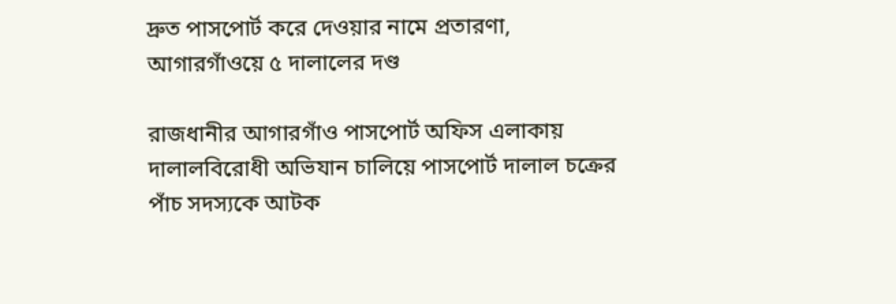দ্রুত পাসপোর্ট করে দেওয়ার নামে প্রতারণা, আগারগাঁওয়ে ৫ দালালের দণ্ড

রাজধানীর আগারগাঁও পাসপোর্ট অফিস এলাকায় দালালবিরোধী অভিযান চালিয়ে পাসপোর্ট দালাল চক্রের পাঁচ সদস্যকে আটক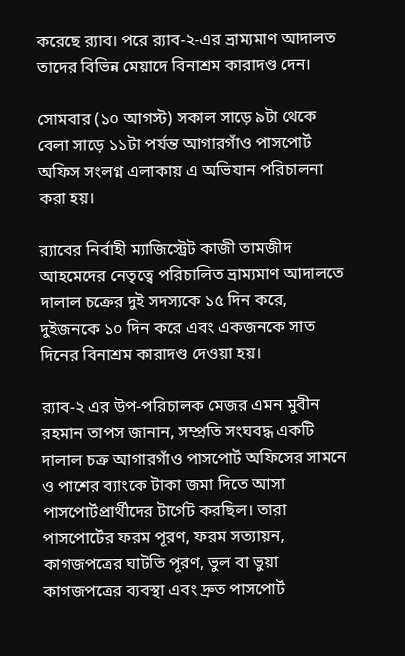করেছে র‌্যাব। পরে র‌্যাব-২-এর ভ্রাম্যমাণ আদালত তাদের বিভিন্ন মেয়াদে বিনাশ্রম কারাদণ্ড দেন।

সোমবার (১০ আগস্ট) সকাল সাড়ে ৯টা থেকে বেলা সাড়ে ১১টা পর্যন্ত আগারগাঁও পাসপোর্ট অফিস সংলগ্ন এলাকায় এ অভিযান পরিচালনা করা হয়।

র‌্যাবের নির্বাহী ম্যাজিস্ট্রেট কাজী তামজীদ আহমেদের নেতৃত্বে পরিচালিত ভ্রাম্যমাণ আদালতে দালাল চক্রের দুই সদস্যকে ১৫ দিন করে, দুইজনকে ১০ দিন করে এবং একজনকে সাত দিনের বিনাশ্রম কারাদণ্ড দেওয়া হয়।

র‌্যাব-২ এর উপ-পরিচালক মেজর এমন মুবীন রহমান তাপস জানান, সম্প্রতি সংঘবদ্ধ একটি দালাল চক্র আগারগাঁও পাসপোর্ট অফিসের সামনে ও পাশের ব্যাংকে টাকা জমা দিতে আসা পাসপোর্টপ্রার্থীদের টার্গেট করছিল। তারা পাসপোর্টের ফরম পূরণ, ফরম সত্যায়ন, কাগজপত্রের ঘাটতি পূরণ, ভুল বা ভুয়া কাগজপত্রের ব্যবস্থা এবং দ্রুত পাসপোর্ট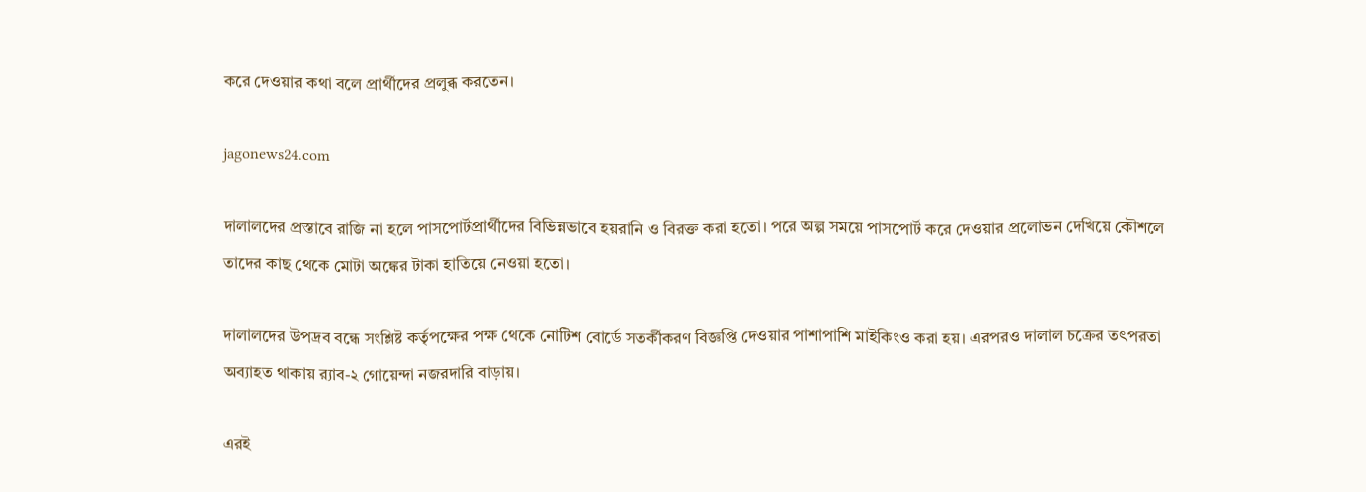করে দেওয়ার কথা বলে প্রার্থীদের প্রলুব্ধ করতেন।

jagonews24.com

দালালদের প্রস্তাবে রাজি না হলে পাসপোর্টপ্রার্থীদের বিভিন্নভাবে হয়রানি ও বিরক্ত করা হতো। পরে অল্প সময়ে পাসপোর্ট করে দেওয়ার প্রলোভন দেখিয়ে কৌশলে তাদের কাছ থেকে মোটা অঙ্কের টাকা হাতিয়ে নেওয়া হতো।

দালালদের উপদ্রব বন্ধে সংশ্লিষ্ট কর্তৃপক্ষের পক্ষ থেকে নোটিশ বোর্ডে সতর্কীকরণ বিজ্ঞপ্তি দেওয়ার পাশাপাশি মাইকিংও করা হয়। এরপরও দালাল চক্রের তৎপরতা অব্যাহত থাকায় র‌্যাব-২ গোয়েন্দা নজরদারি বাড়ায়।

এরই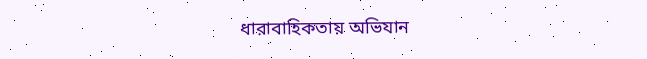ধারাবাহিকতায় অভিযান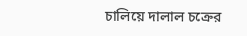চালিয়ে দালাল চক্রের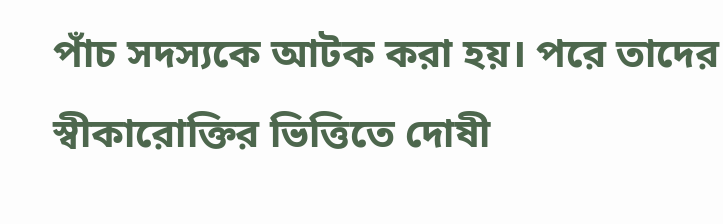পাঁচ সদস্যকে আটক করা হয়। পরে তাদের স্বীকারোক্তির ভিত্তিতে দোষী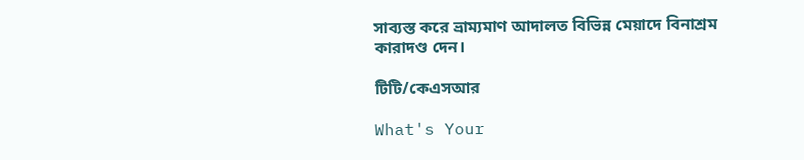সাব্যস্ত করে ভ্রাম্যমাণ আদালত বিভিন্ন মেয়াদে বিনাশ্রম কারাদণ্ড দেন।

টিটি/কেএসআর

What's Your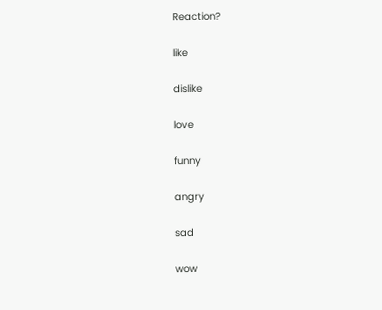Reaction?

like

dislike

love

funny

angry

sad

wow